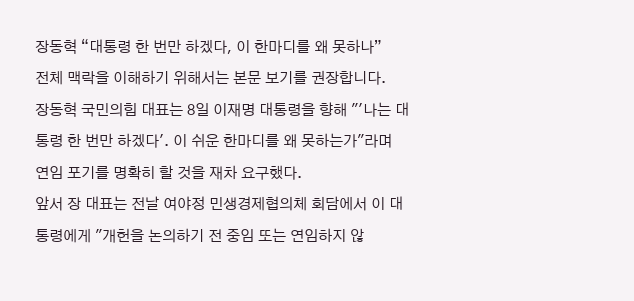장동혁 “대통령 한 번만 하겠다, 이 한마디를 왜 못하나”
전체 맥락을 이해하기 위해서는 본문 보기를 권장합니다.
장동혁 국민의힘 대표는 8일 이재명 대통령을 향해 "'나는 대통령 한 번만 하겠다'. 이 쉬운 한마디를 왜 못하는가"라며 연임 포기를 명확히 할 것을 재차 요구했다.
앞서 장 대표는 전날 여야정 민생경제협의체 회담에서 이 대통령에게 "개헌을 논의하기 전 중임 또는 연임하지 않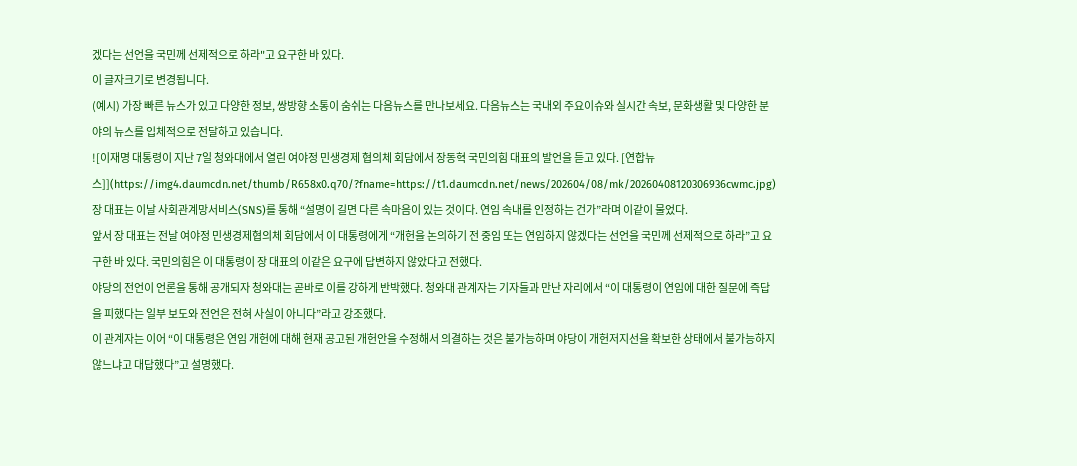겠다는 선언을 국민께 선제적으로 하라"고 요구한 바 있다.
이 글자크기로 변경됩니다.
(예시) 가장 빠른 뉴스가 있고 다양한 정보, 쌍방향 소통이 숨쉬는 다음뉴스를 만나보세요. 다음뉴스는 국내외 주요이슈와 실시간 속보, 문화생활 및 다양한 분야의 뉴스를 입체적으로 전달하고 있습니다.
![이재명 대통령이 지난 7일 청와대에서 열린 여야정 민생경제 협의체 회담에서 장동혁 국민의힘 대표의 발언을 듣고 있다. [연합뉴스]](https://img4.daumcdn.net/thumb/R658x0.q70/?fname=https://t1.daumcdn.net/news/202604/08/mk/20260408120306936cwmc.jpg)
장 대표는 이날 사회관계망서비스(SNS)를 통해 “설명이 길면 다른 속마음이 있는 것이다. 연임 속내를 인정하는 건가”라며 이같이 물었다.
앞서 장 대표는 전날 여야정 민생경제협의체 회담에서 이 대통령에게 “개헌을 논의하기 전 중임 또는 연임하지 않겠다는 선언을 국민께 선제적으로 하라”고 요구한 바 있다. 국민의힘은 이 대통령이 장 대표의 이같은 요구에 답변하지 않았다고 전했다.
야당의 전언이 언론을 통해 공개되자 청와대는 곧바로 이를 강하게 반박했다. 청와대 관계자는 기자들과 만난 자리에서 “이 대통령이 연임에 대한 질문에 즉답을 피했다는 일부 보도와 전언은 전혀 사실이 아니다”라고 강조했다.
이 관계자는 이어 “이 대통령은 연임 개헌에 대해 현재 공고된 개헌안을 수정해서 의결하는 것은 불가능하며 야당이 개헌저지선을 확보한 상태에서 불가능하지 않느냐고 대답했다”고 설명했다.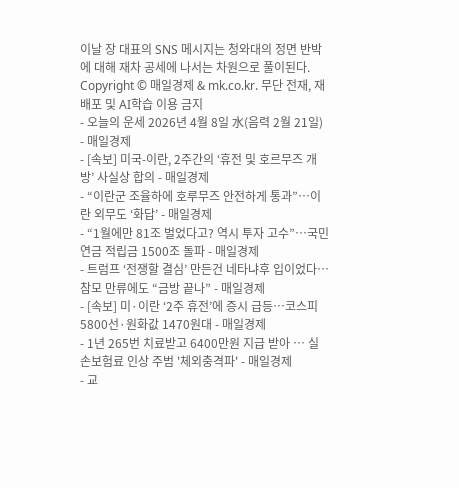이날 장 대표의 SNS 메시지는 청와대의 정면 반박에 대해 재차 공세에 나서는 차원으로 풀이된다.
Copyright © 매일경제 & mk.co.kr. 무단 전재, 재배포 및 AI학습 이용 금지
- 오늘의 운세 2026년 4월 8일 水(음력 2월 21일) - 매일경제
- [속보] 미국-이란, 2주간의 ‘휴전 및 호르무즈 개방’ 사실상 합의 - 매일경제
- “이란군 조율하에 호루무즈 안전하게 통과”…이란 외무도 ‘화답’ - 매일경제
- “1월에만 81조 벌었다고? 역시 투자 고수”…국민연금 적립금 1500조 돌파 - 매일경제
- 트럼프 ‘전쟁할 결심’ 만든건 네타냐후 입이었다…참모 만류에도 “금방 끝나” - 매일경제
- [속보] 미·이란 ‘2주 휴전’에 증시 급등…코스피 5800선·원화값 1470원대 - 매일경제
- 1년 265번 치료받고 6400만원 지급 받아 … 실손보험료 인상 주범 '체외충격파' - 매일경제
- 교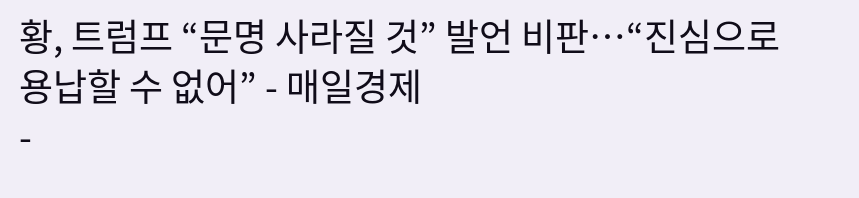황, 트럼프 “문명 사라질 것” 발언 비판…“진심으로 용납할 수 없어” - 매일경제
-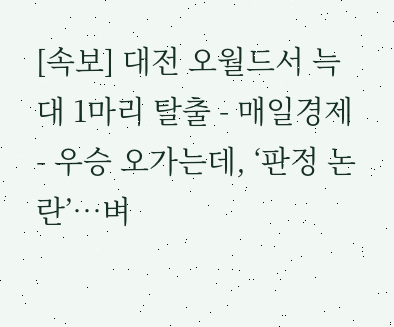[속보] 대전 오월드서 늑대 1마리 탈출 - 매일경제
- 우승 오가는데, ‘판정 논란’…벼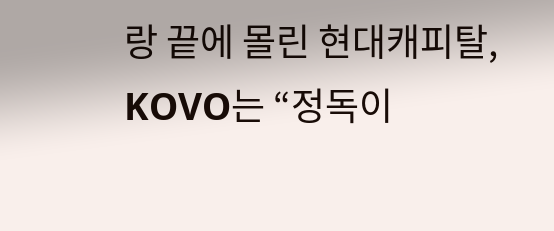랑 끝에 몰린 현대캐피탈, KOVO는 “정독이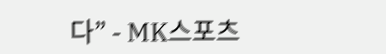다” - MK스포츠